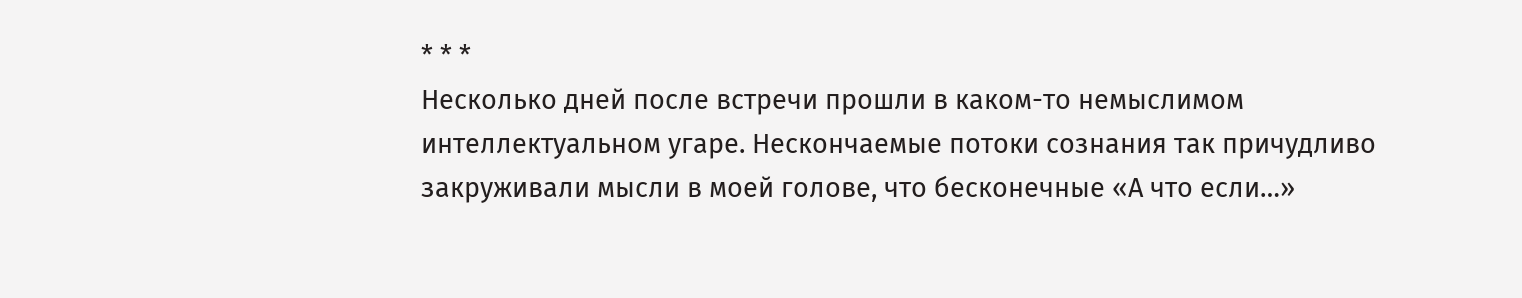* * *
Несколько дней после встречи прошли в каком-то немыслимом интеллектуальном угаре. Нескончаемые потоки сознания так причудливо закруживали мысли в моей голове, что бесконечные «А что если…»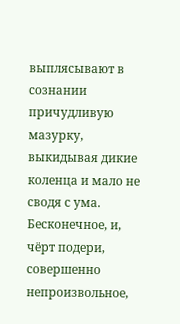выплясывают в сознании причудливую мазурку, выкидывая дикие коленца и мало не сводя с ума.
Бесконечное, и, чёрт подери, совершенно непроизвольное,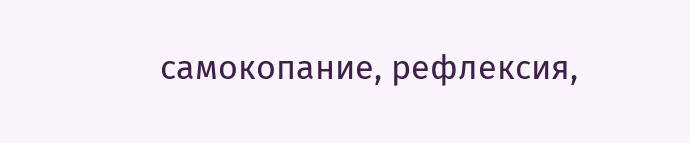самокопание, рефлексия,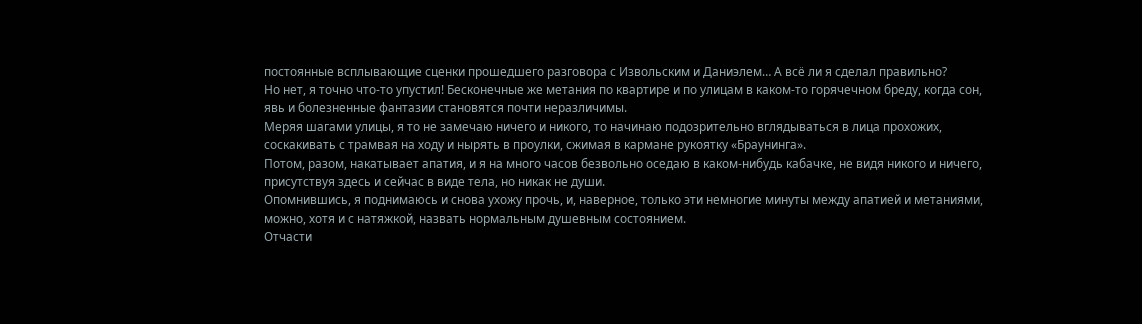постоянные всплывающие сценки прошедшего разговора с Извольским и Даниэлем… А всё ли я сделал правильно?
Но нет, я точно что-то упустил! Бесконечные же метания по квартире и по улицам в каком-то горячечном бреду, когда сон, явь и болезненные фантазии становятся почти неразличимы.
Меряя шагами улицы, я то не замечаю ничего и никого, то начинаю подозрительно вглядываться в лица прохожих, соскакивать с трамвая на ходу и нырять в проулки, сжимая в кармане рукоятку «Браунинга».
Потом, разом, накатывает апатия, и я на много часов безвольно оседаю в каком-нибудь кабачке, не видя никого и ничего, присутствуя здесь и сейчас в виде тела, но никак не души.
Опомнившись, я поднимаюсь и снова ухожу прочь, и, наверное, только эти немногие минуты между апатией и метаниями, можно, хотя и с натяжкой, назвать нормальным душевным состоянием.
Отчасти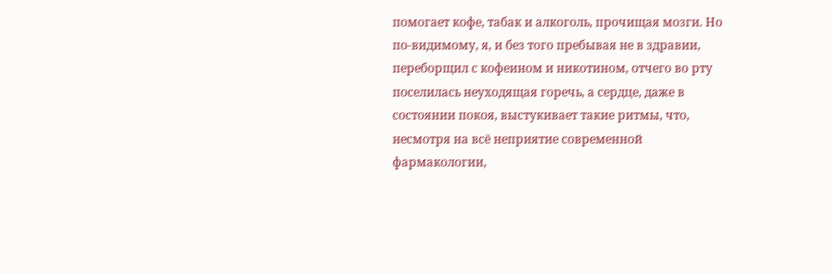помогает кофе, табак и алкоголь, прочищая мозги. Но по-видимому, я, и без того пребывая не в здравии, переборщил с кофеином и никотином, отчего во рту поселилась неуходящая горечь, а сердце, даже в состоянии покоя, выстукивает такие ритмы, что, несмотря на всё неприятие современной фармакологии,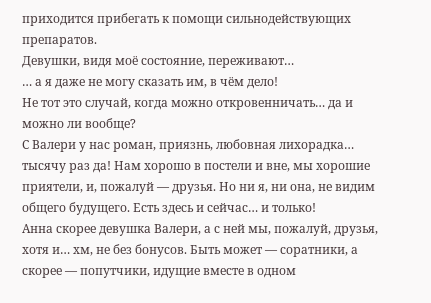приходится прибегать к помощи сильнодействующих препаратов.
Девушки, видя моё состояние, переживают…
… а я даже не могу сказать им, в чём дело!
Не тот это случай, когда можно откровенничать… да и можно ли вообще?
С Валери у нас роман, приязнь, любовная лихорадка… тысячу раз да! Нам хорошо в постели и вне, мы хорошие приятели, и, пожалуй — друзья. Но ни я, ни она, не видим общего будущего. Есть здесь и сейчас… и только!
Анна скорее девушка Валери, а с ней мы, пожалуй, друзья, хотя и… хм, не без бонусов. Быть может — соратники, а скорее — попутчики, идущие вместе в одном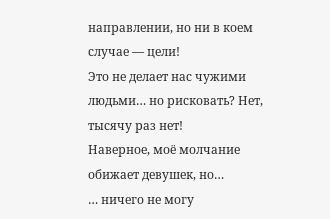направлении, но ни в коем случае — цели!
Это не делает нас чужими людьми… но рисковать? Нет, тысячу раз нет!
Наверное, моё молчание обижает девушек, но…
… ничего не могу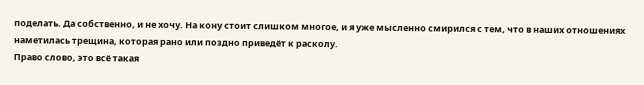поделать. Да собственно, и не хочу. На кону стоит слишком многое, и я уже мысленно смирился с тем, что в наших отношениях наметилась трещина, которая рано или поздно приведёт к расколу.
Право слово, это всё такая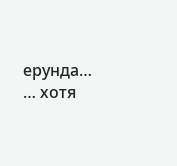ерунда…
… хотя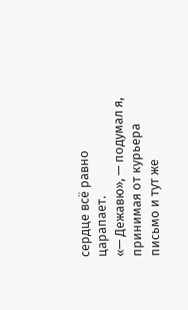сердце всё равно царапает.
«— Дежавю», — подумал я, принимая от курьера письмо и тут же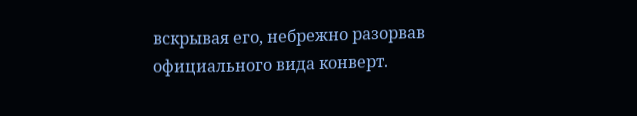вскрывая его, небрежно разорвав официального вида конверт.